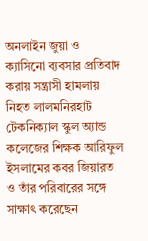অনলাইন জুয়া ও ক্যাসিনো ব্যবসার প্রতিবাদ করায় সন্ত্রাসী হামলায় নিহত লালমনিরহাট টেকনিক্যাল স্কুল অ্যান্ড কলেজের শিক্ষক আরিফুল ইসলামের কবর জিয়ারত ও তাঁর পরিবারের সঙ্গে সাক্ষাৎ করেছেন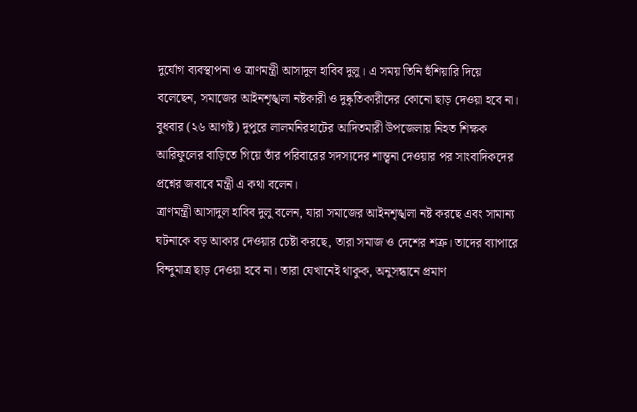দুর্যোগ ব্যবস্থাপনা ও ত্রাণমন্ত্রী আসাদুল হাবিব দুলু। এ সময় তিনি হুঁশিয়ারি দিয়ে বলেছেন, সমাজের আইনশৃঙ্খলা নষ্টকারী ও দুষ্কৃতিকারীদের কোনো ছাড় দেওয়া হবে না। বুধবার (২৬ আগষ্ট) দুপুরে লালমনিরহাটের আদিতমারী উপজেলায় নিহত শিক্ষক আরিফুলের বাড়িতে গিয়ে তাঁর পরিবারের সদস্যদের শান্ত্বনা দেওয়ার পর সাংবাদিকদের প্রশ্নের জবাবে মন্ত্রী এ কথা বলেন।
ত্রাণমন্ত্রী আসাদুল হাবিব দুলু বলেন, যারা সমাজের আইনশৃঙ্খলা নষ্ট করছে এবং সামান্য ঘটনাকে বড় আকার দেওয়ার চেষ্টা করছে, তারা সমাজ ও দেশের শত্রু। তাদের ব্যাপারে বিন্দুমাত্র ছাড় দেওয়া হবে না। তারা যেখানেই থাকুক, অনুসন্ধানে প্রমাণ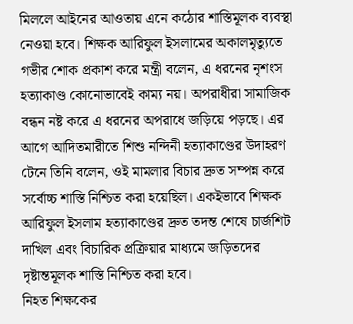মিললে আইনের আওতায় এনে কঠোর শাস্তিমূলক ব্যবস্থা নেওয়া হবে। শিক্ষক আরিফুল ইসলামের অকালমৃত্যুতে গভীর শোক প্রকাশ করে মন্ত্রী বলেন, এ ধরনের নৃশংস হত্যাকাণ্ড কোনোভাবেই কাম্য নয়। অপরাধীরা সামাজিক বন্ধন নষ্ট করে এ ধরনের অপরাধে জড়িয়ে পড়ছে। এর আগে আদিতমারীতে শিশু নন্দিনী হত্যাকাণ্ডের উদাহরণ টেনে তিনি বলেন, ওই মামলার বিচার দ্রুত সম্পন্ন করে সর্বোচ্চ শাস্তি নিশ্চিত করা হয়েছিল। একইভাবে শিক্ষক আরিফুল ইসলাম হত্যাকাণ্ডের দ্রুত তদন্ত শেষে চার্জশিট দাখিল এবং বিচারিক প্রক্রিয়ার মাধ্যমে জড়িতদের দৃষ্টান্তমূলক শাস্তি নিশ্চিত করা হবে।
নিহত শিক্ষকের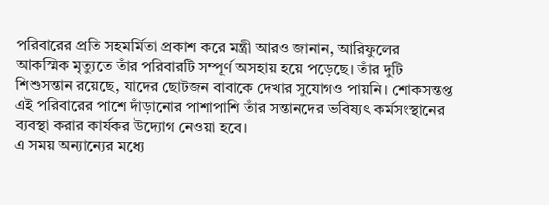পরিবারের প্রতি সহমর্মিতা প্রকাশ করে মন্ত্রী আরও জানান, আরিফুলের আকস্মিক মৃত্যুতে তাঁর পরিবারটি সম্পূর্ণ অসহায় হয়ে পড়েছে। তাঁর দুটি শিশুসন্তান রয়েছে, যাদের ছোটজন বাবাকে দেখার সুযোগও পায়নি। শোকসন্তপ্ত এই পরিবারের পাশে দাঁড়ানোর পাশাপাশি তাঁর সন্তানদের ভবিষ্যৎ কর্মসংস্থানের ব্যবস্থা করার কার্যকর উদ্যোগ নেওয়া হবে।
এ সময় অন্যান্যের মধ্যে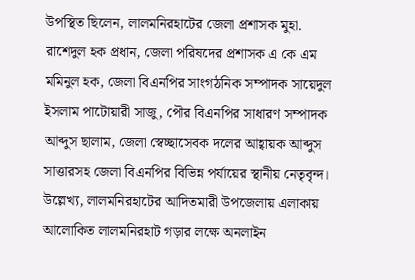উপস্থিত ছিলেন, লালমনিরহাটের জেলা প্রশাসক মুহা. রাশেদুল হক প্রধান, জেলা পরিষদের প্রশাসক এ কে এম মমিনুল হক, জেলা বিএনপির সাংগঠনিক সম্পাদক সায়েদুল ইসলাম পাটোয়ারী সাজু, পৌর বিএনপির সাধারণ সম্পাদক আব্দুস ছালাম, জেলা স্বেচ্ছাসেবক দলের আহ্বায়ক আব্দুস সাত্তারসহ জেলা বিএনপির বিভিন্ন পর্যায়ের স্থানীয় নেতৃবৃন্দ। উল্লেখ্য, লালমনিরহাটের আদিতমারী উপজেলায় এলাকায় আলোকিত লালমনিরহাট গড়ার লক্ষে অনলাইন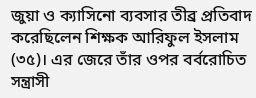জুয়া ও ক্যাসিনো ব্যবসার তীব্র প্রতিবাদ করেছিলেন শিক্ষক আরিফুল ইসলাম (৩৫)। এর জেরে তাঁর ওপর বর্বরোচিত সন্ত্রাসী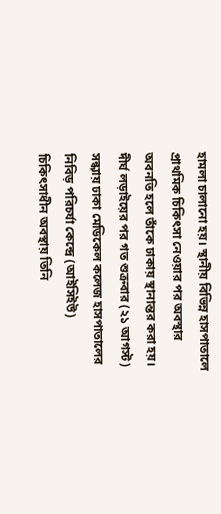হামলা চালানো হয়। স্থানীয় বিভিন্ন হাসপাতালে প্রাথমিক চিকিৎসা নেওয়ার পর অবস্থার অবনতি হলে তাঁকে ঢাকায় স্থানান্তর করা হয়। দীর্ঘ লড়াইয়ের পর গত শুক্রবার (২১ আগস্ট) সন্ধ্যায় ঢাকা মেডিকেল কলেজ হাসপাতালের নিবিড় পরিচর্যা কেন্দ্রে (আইসিইউ) চিকিৎসাধীন অবস্থায় তিনি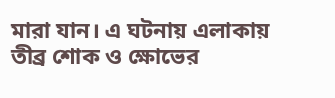মারা যান। এ ঘটনায় এলাকায় তীব্র শোক ও ক্ষোভের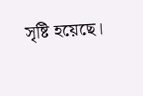সৃষ্টি হয়েছে।